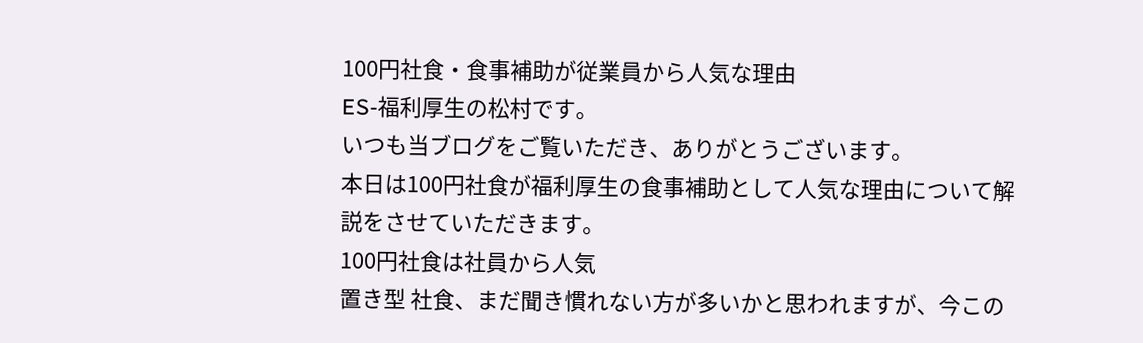100円社食・食事補助が従業員から人気な理由
ES-福利厚生の松村です。
いつも当ブログをご覧いただき、ありがとうございます。
本日は100円社食が福利厚生の食事補助として人気な理由について解説をさせていただきます。
100円社食は社員から人気
置き型 社食、まだ聞き慣れない方が多いかと思われますが、今この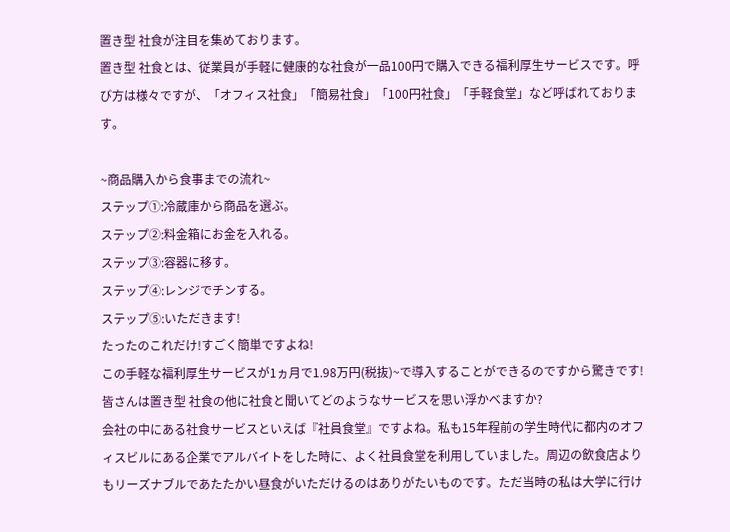置き型 社食が注目を集めております。
置き型 社食とは、従業員が手軽に健康的な社食が一品100円で購入できる福利厚生サービスです。呼び方は様々ですが、「オフィス社食」「簡易社食」「100円社食」「手軽食堂」など呼ばれております。

~商品購入から食事までの流れ~
ステップ①:冷蔵庫から商品を選ぶ。
ステップ②:料金箱にお金を入れる。
ステップ③:容器に移す。
ステップ④:レンジでチンする。
ステップ⑤:いただきます!
たったのこれだけ!すごく簡単ですよね!
この手軽な福利厚生サービスが1ヵ月で1.98万円(税抜)~で導入することができるのですから驚きです!
皆さんは置き型 社食の他に社食と聞いてどのようなサービスを思い浮かべますか?
会社の中にある社食サービスといえば『社員食堂』ですよね。私も15年程前の学生時代に都内のオフィスビルにある企業でアルバイトをした時に、よく社員食堂を利用していました。周辺の飲食店よりもリーズナブルであたたかい昼食がいただけるのはありがたいものです。ただ当時の私は大学に行け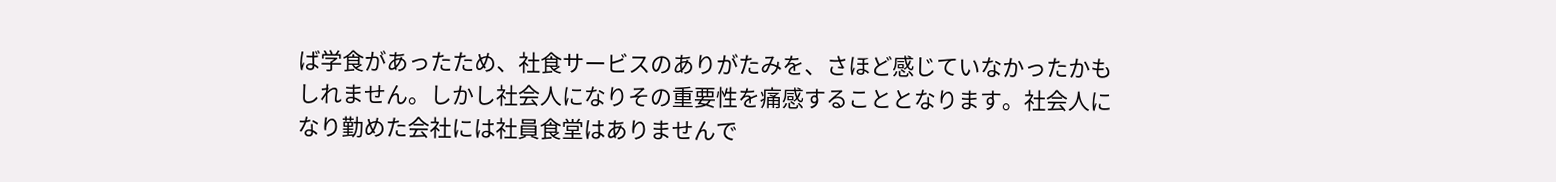ば学食があったため、社食サービスのありがたみを、さほど感じていなかったかもしれません。しかし社会人になりその重要性を痛感することとなります。社会人になり勤めた会社には社員食堂はありませんで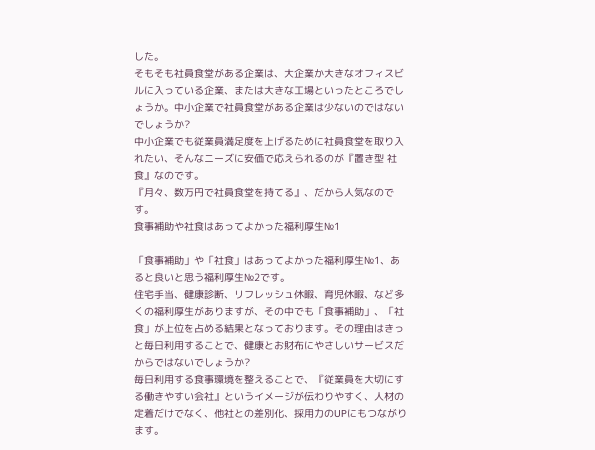した。
そもそも社員食堂がある企業は、大企業か大きなオフィスビルに入っている企業、または大きな工場といったところでしょうか。中小企業で社員食堂がある企業は少ないのではないでしょうか?
中小企業でも従業員満足度を上げるために社員食堂を取り入れたい、そんなニーズに安価で応えられるのが『置き型 社食』なのです。
『月々、数万円で社員食堂を持てる』、だから人気なのです。
食事補助や社食はあってよかった福利厚生№1

「食事補助」や「社食」はあってよかった福利厚生№1、あると良いと思う福利厚生№2です。
住宅手当、健康診断、リフレッシュ休暇、育児休暇、など多くの福利厚生がありますが、その中でも「食事補助」、「社食」が上位を占める結果となっております。その理由はきっと毎日利用することで、健康とお財布にやさしいサービスだからではないでしょうか?
毎日利用する食事環境を整えることで、『従業員を大切にする働きやすい会社』というイメージが伝わりやすく、人材の定着だけでなく、他社との差別化、採用力のUPにもつながります。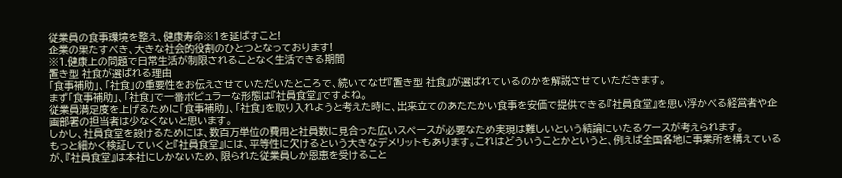従業員の食事環境を整え、健康寿命※1を延ばすこと!
企業の果たすべき、大きな社会的役割のひとつとなっております!
※1.健康上の問題で日常生活が制限されることなく生活できる期間
置き型 社食が選ばれる理由
「食事補助」、「社食」の重要性をお伝えさせていただいたところで、続いてなぜ『置き型 社食』が選ばれているのかを解説させていただきます。
まず「食事補助」、「社食」で一番ポピュラーな形態は『社員食堂』ですよね。
従業員満足度を上げるために「食事補助」、「社食」を取り入れようと考えた時に、出来立てのあたたかい食事を安価で提供できる『社員食堂』を思い浮かべる経営者や企画部署の担当者は少なくないと思います。
しかし、社員食堂を設けるためには、数百万単位の費用と社員数に見合った広いスペースが必要なため実現は難しいという結論にいたるケースが考えられます。
もっと細かく検証していくと『社員食堂』には、平等性に欠けるという大きなデメリットもあります。これはどういうことかというと、例えば全国各地に事業所を構えているが、『社員食堂』は本社にしかないため、限られた従業員しか恩恵を受けること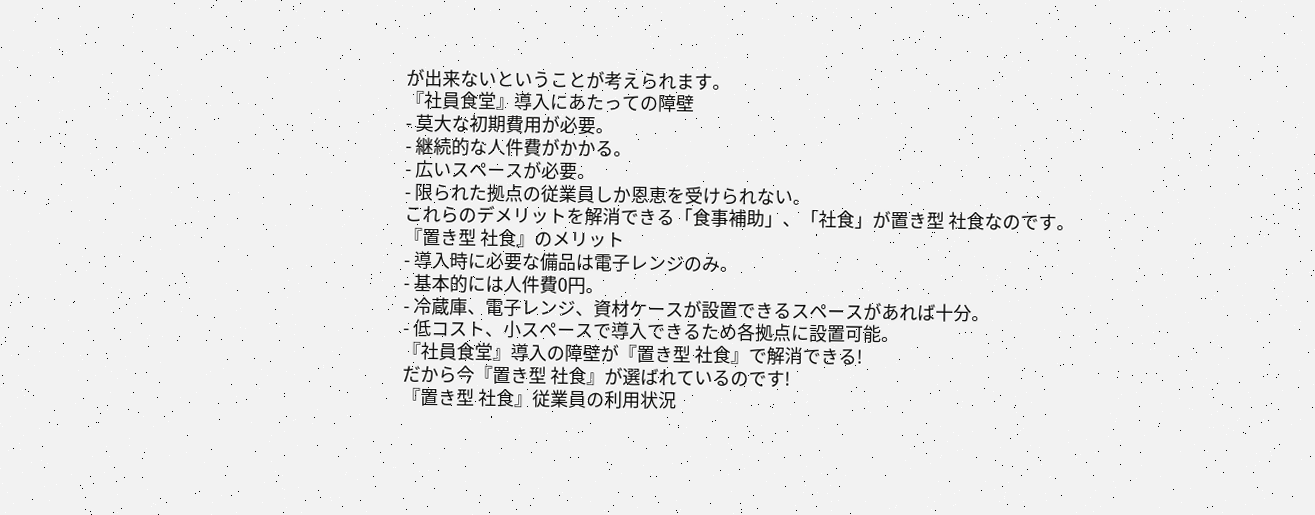が出来ないということが考えられます。
『社員食堂』導入にあたっての障壁
- 莫大な初期費用が必要。
- 継続的な人件費がかかる。
- 広いスペースが必要。
- 限られた拠点の従業員しか恩恵を受けられない。
これらのデメリットを解消できる「食事補助」、「社食」が置き型 社食なのです。
『置き型 社食』のメリット
- 導入時に必要な備品は電子レンジのみ。
- 基本的には人件費0円。
- 冷蔵庫、電子レンジ、資材ケースが設置できるスペースがあれば十分。
- 低コスト、小スペースで導入できるため各拠点に設置可能。
『社員食堂』導入の障壁が『置き型 社食』で解消できる!
だから今『置き型 社食』が選ばれているのです!
『置き型 社食』従業員の利用状況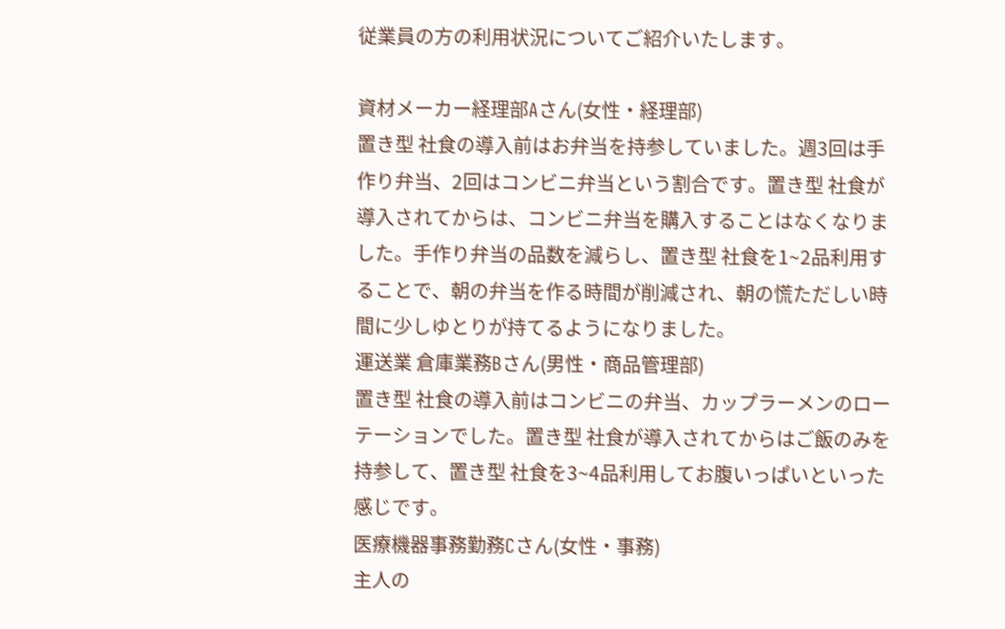従業員の方の利用状況についてご紹介いたします。

資材メーカー経理部Aさん(女性・経理部)
置き型 社食の導入前はお弁当を持参していました。週3回は手作り弁当、2回はコンビニ弁当という割合です。置き型 社食が導入されてからは、コンビニ弁当を購入することはなくなりました。手作り弁当の品数を減らし、置き型 社食を1~2品利用することで、朝の弁当を作る時間が削減され、朝の慌ただしい時間に少しゆとりが持てるようになりました。
運送業 倉庫業務Bさん(男性・商品管理部)
置き型 社食の導入前はコンビニの弁当、カップラーメンのローテーションでした。置き型 社食が導入されてからはご飯のみを持参して、置き型 社食を3~4品利用してお腹いっぱいといった感じです。
医療機器事務勤務Cさん(女性・事務)
主人の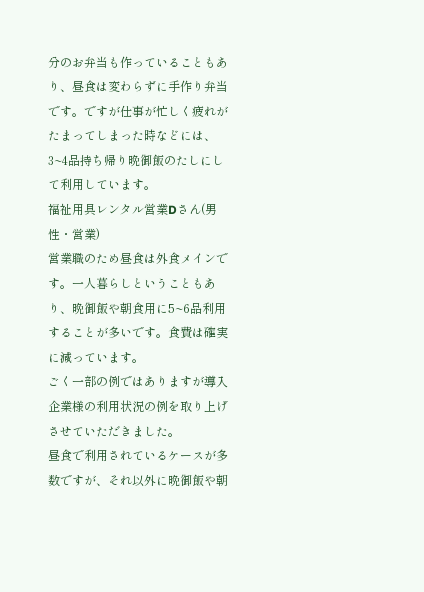分のお弁当も作っていることもあり、昼食は変わらずに手作り弁当です。ですが仕事が忙しく疲れがたまってしまった時などには、3~4品持ち帰り晩御飯のたしにして利用しています。
福祉用具レンタル営業Dさん(男性・営業)
営業職のため昼食は外食メインです。一人暮らしということもあり、晩御飯や朝食用に5~6品利用することが多いです。食費は確実に減っています。
ごく一部の例ではありますが導入企業様の利用状況の例を取り上げさせていただきました。
昼食で利用されているケースが多数ですが、それ以外に晩御飯や朝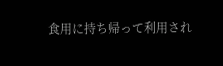食用に持ち帰って利用され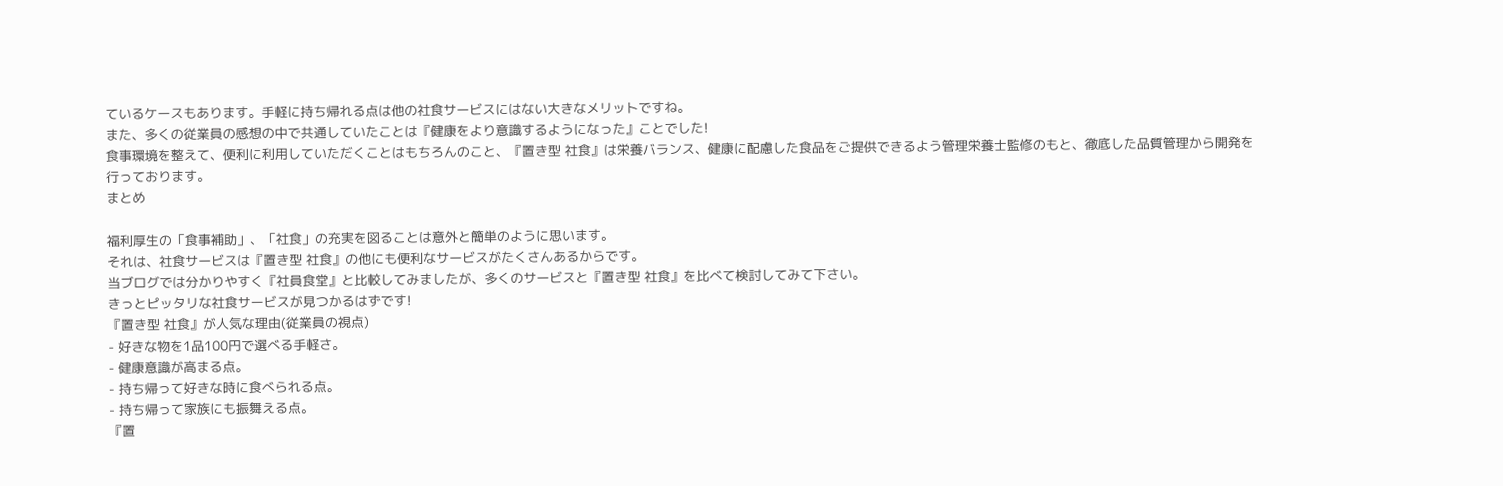ているケースもあります。手軽に持ち帰れる点は他の社食サービスにはない大きなメリットですね。
また、多くの従業員の感想の中で共通していたことは『健康をより意識するようになった』ことでした!
食事環境を整えて、便利に利用していただくことはもちろんのこと、『置き型 社食』は栄養バランス、健康に配慮した食品をご提供できるよう管理栄養士監修のもと、徹底した品質管理から開発を行っております。
まとめ

福利厚生の「食事補助」、「社食」の充実を図ることは意外と簡単のように思います。
それは、社食サービスは『置き型 社食』の他にも便利なサービスがたくさんあるからです。
当ブログでは分かりやすく『社員食堂』と比較してみましたが、多くのサービスと『置き型 社食』を比べて検討してみて下さい。
きっとピッタリな社食サービスが見つかるはずです!
『置き型 社食』が人気な理由(従業員の視点)
- 好きな物を1品100円で選べる手軽さ。
- 健康意識が高まる点。
- 持ち帰って好きな時に食べられる点。
- 持ち帰って家族にも振舞える点。
『置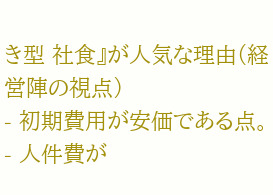き型 社食』が人気な理由(経営陣の視点)
- 初期費用が安価である点。
- 人件費が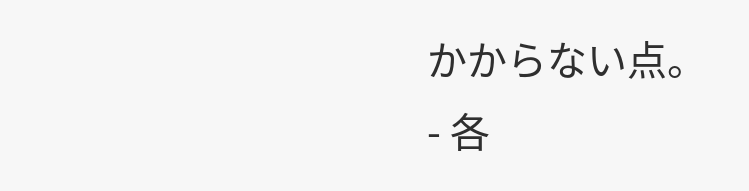かからない点。
- 各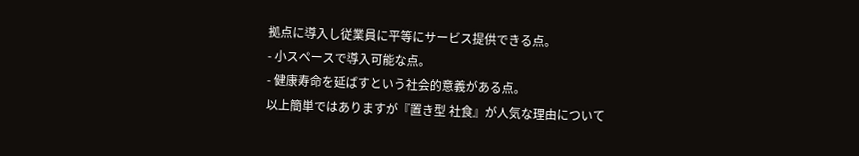拠点に導入し従業員に平等にサービス提供できる点。
- 小スペースで導入可能な点。
- 健康寿命を延ばすという社会的意義がある点。
以上簡単ではありますが『置き型 社食』が人気な理由について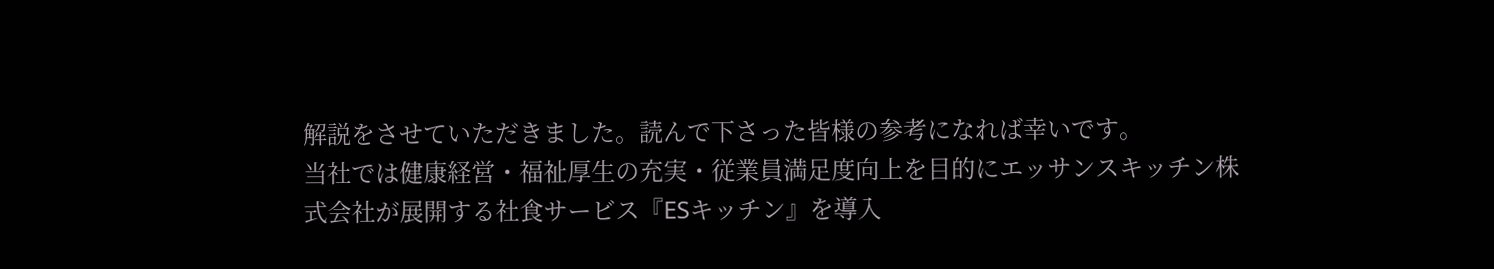解説をさせていただきました。読んで下さった皆様の参考になれば幸いです。
当社では健康経営・福祉厚生の充実・従業員満足度向上を目的にエッサンスキッチン株式会社が展開する社食サービス『ESキッチン』を導入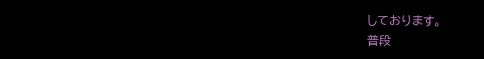しております。
普段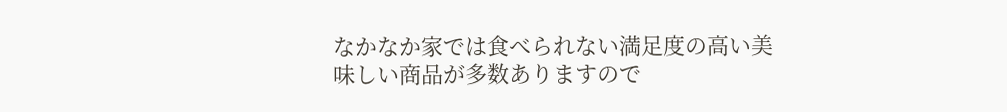なかなか家では食べられない満足度の高い美味しい商品が多数ありますので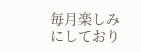毎月楽しみにしており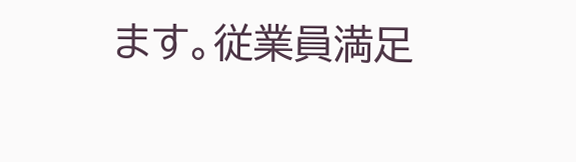ます。従業員満足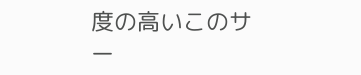度の高いこのサー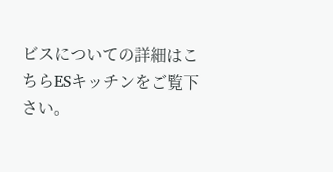ビスについての詳細はこちらESキッチンをご覧下さい。